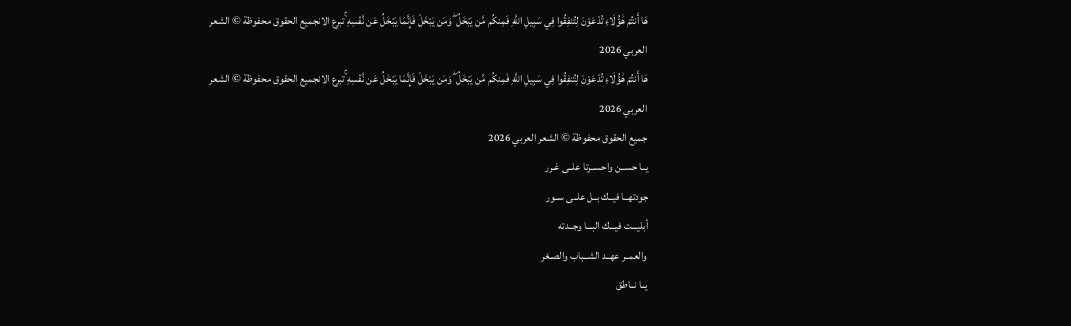هَا أَنتُمْ هَٰؤُلَاءِ تُدْعَوْنَ لِتُنفِقُوا فِي سَبِيلِ اللَّهِ فَمِنكُم مَّن يَبْخَلُ ۖ وَمَن يَبْخَلْ فَإِنَّمَا يَبْخَلُ عَن نَّفْسِهِ ۚتبرع الانجميع الحقوق محفوظة © الشعر العربي 2026
هَا أَنتُمْ هَٰؤُلَاءِ تُدْعَوْنَ لِتُنفِقُوا فِي سَبِيلِ اللَّهِ فَمِنكُم مَّن يَبْخَلُ ۖ وَمَن يَبْخَلْ فَإِنَّمَا يَبْخَلُ عَن نَّفْسِهِ ۚتبرع الانجميع الحقوق محفوظة © الشعر العربي 2026
جميع الحقوق محفوظة © الشعر العربي 2026
يــا حســن واحســرتا علــى غـرر
جودتهــا فيــك بــل علــى ســور
أبليـــت فيـــك البـــا وجــدته
والعمــر عهــد الشــباب والصـغر
يــا نــاطق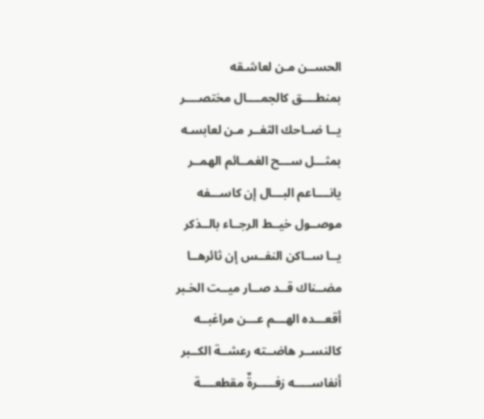الحســن مـن لعاشـقه
بمنطــــق كالجمــــال مختصــــر
يــا ضــاحك الثغــر مـن لعابسـه
بمثـــل ســـح الغمــائم الهمــر
يانــــاعم البـــال إن كاســـفه
موصــول خيــط الرجــاء بالــذكر
يــا ســاكن النفــس إن ثائرهــا
مضــناك قــد صــار ميــت الخـبر
أقعـــده الهـــم عـــن مراغبــه
كالنســر هاضــته رعشــة الكــبر
أنفاســـــه زفـــــرةٌ مقطعــــة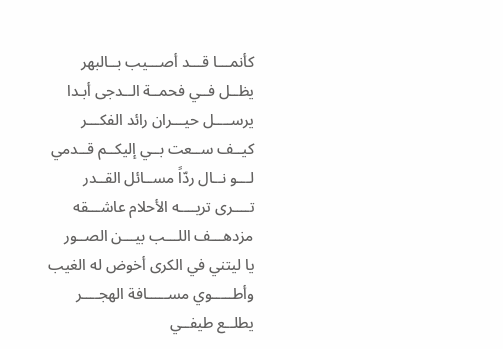كأنمـــا قـــد أصـــيب بــالبهر
يظــل فــي فحمــة الــدجى أبـدا
يرســــل حيـــران رائد الفكـــر
كيــف ســعت بــي إليكــم قــدمي
لـــو نــال ردّاً مســائل القــدر
تــــرى تريــــه الأحلام عاشـــقه
مزدهـــف اللـــب بيـــن الصــور
يا ليتني في الكرى أخوض له الغيب
وأطـــــوي مســـــافة الهجــــر
يطلــع طيفــي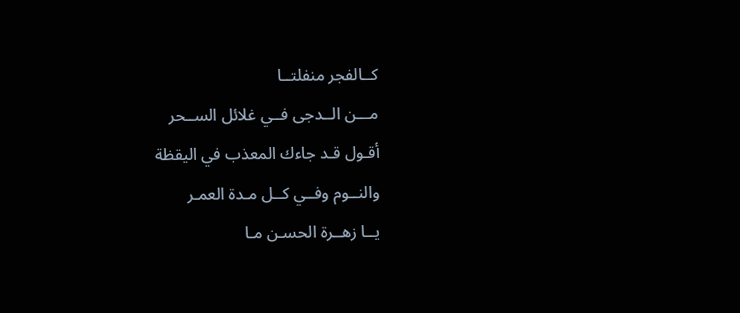كــالفجر منفلتــا
مـــن الــدجى فــي غلائل الســحر
أقـول قـد جاءك المعذب في اليقظة
والنــوم وفــي كــل مـدة العمـر
يــا زهــرة الحسـن مـا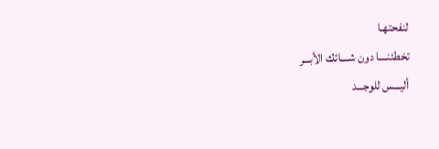لنفحتهـا
تخطئنــــا دون شــــائك الأبـــر
أليـــس للوجـــد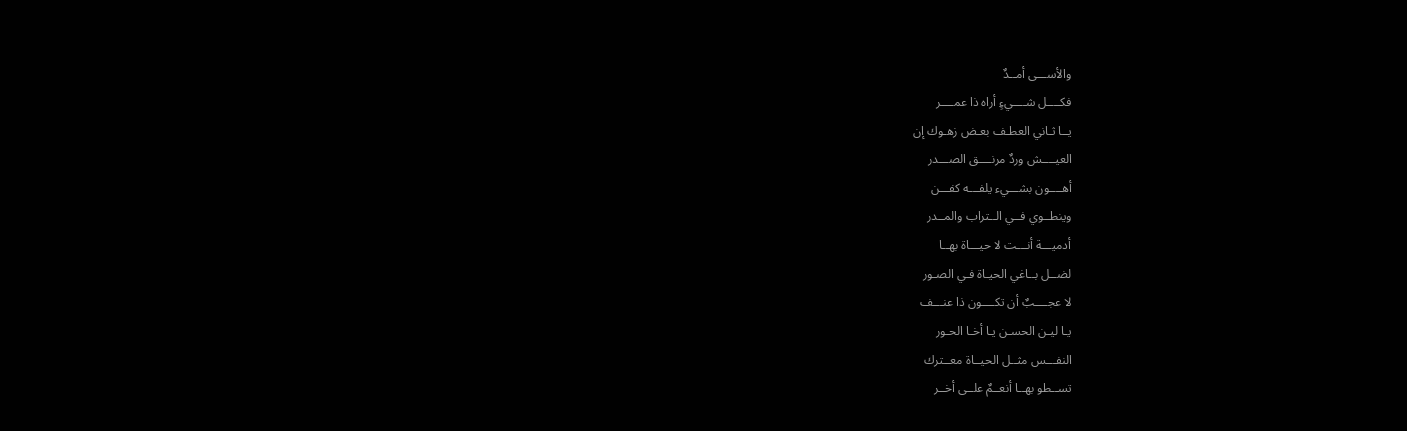والأســـى أمــدٌ
فكــــل شــــيءٍ أراه ذا عمــــر
يــا ثـاني العطـف بعـض زهـوك إن
العيــــش وردٌ مرنــــق الصـــدر
أهــــون بشـــيء يلفـــه كفـــن
وينطــوي فــي الــتراب والمــدر
أدميـــة أنـــت لا حيـــاة بهــا
لضــل بــاغي الحيـاة فـي الصـور
لا عجــــبٌ أن تكــــون ذا عنـــف
يـا ليـن الحسـن يـا أخـا الحـور
النفـــس مثــل الحيــاة معــترك
تســطو بهــا أنعــمٌ علــى أخــر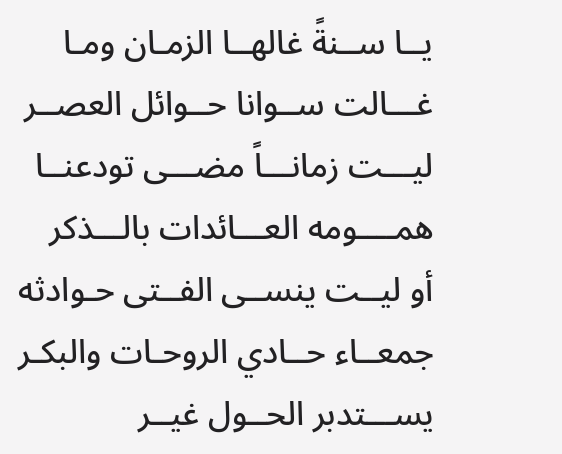يــا ســنةً غالهــا الزمـان ومـا
غـــالت ســوانا حــوائل العصــر
ليـــت زمانـــاً مضـــى تودعنــا
همــــومه العـــائدات بالـــذكر
أو ليــت ينســى الفــتى حـوادثه
جمعــاء حــادي الروحـات والبكـر
يســـتدبر الحــول غيــر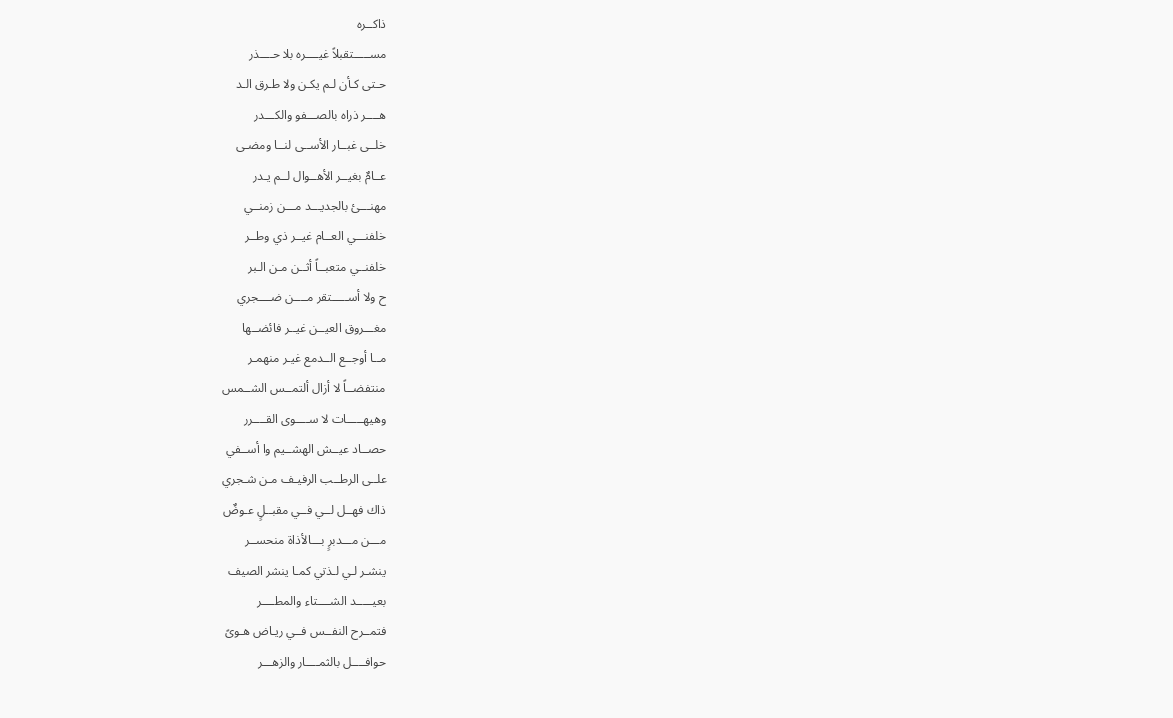ذاكــره
مســـــتقبلاً غيــــره بلا حــــذر
حـتى كـأن لـم يكـن ولا طـرق الـد
هــــر ذراه بالصـــفو والكـــدر
خلــى غبــار الأســى لنــا ومضـى
عــامٌ بغيــر الأهــوال لــم يـدر
مهنـــئ بالجديـــد مـــن زمنــي
خلفنـــي العــام غيــر ذي وطــر
خلفنــي متعبــاً أثــن مـن الـبر
ح ولا أســـــتقر مــــن ضــــجري
مغـــروق العيــن غيــر فائضــها
مــا أوجــع الــدمع غيـر منهمـر
منتفضــاً لا أزال ألتمــس الشــمس
وهيهـــــات لا ســــوى القــــرر
حصــاد عيــش الهشــيم وا أســفي
علــى الرطــب الرفيـف مـن شـجري
ذاك فهــل لــي فــي مقبــلٍ عـوضٌ
مـــن مـــدبرٍ بـــالأذاة منحســر
ينشـر لـي لـذتي كمـا ينشر الصيف
بعيـــــد الشــــتاء والمطــــر
فتمــرح النفــس فــي ريـاض هـوىً
حوافــــل بالثمــــار والزهـــر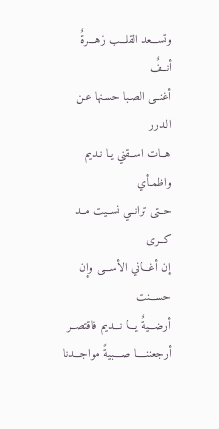وتســـعد القلـــب زهـــرةٌ أنــفٌ
أغنــى الصـبا حسـنها عـن الـدرر
هــات اســقني يـا نـديم واظمـأي
حــتى ترانــي نســيت مــد كــرى
إن أغـــاني الأســـى وإن حســـنت
أرضـــيةٌ يـــا نـــديم فاقتصــر
أرجعننــــا صــــبيةً مواجـــدنا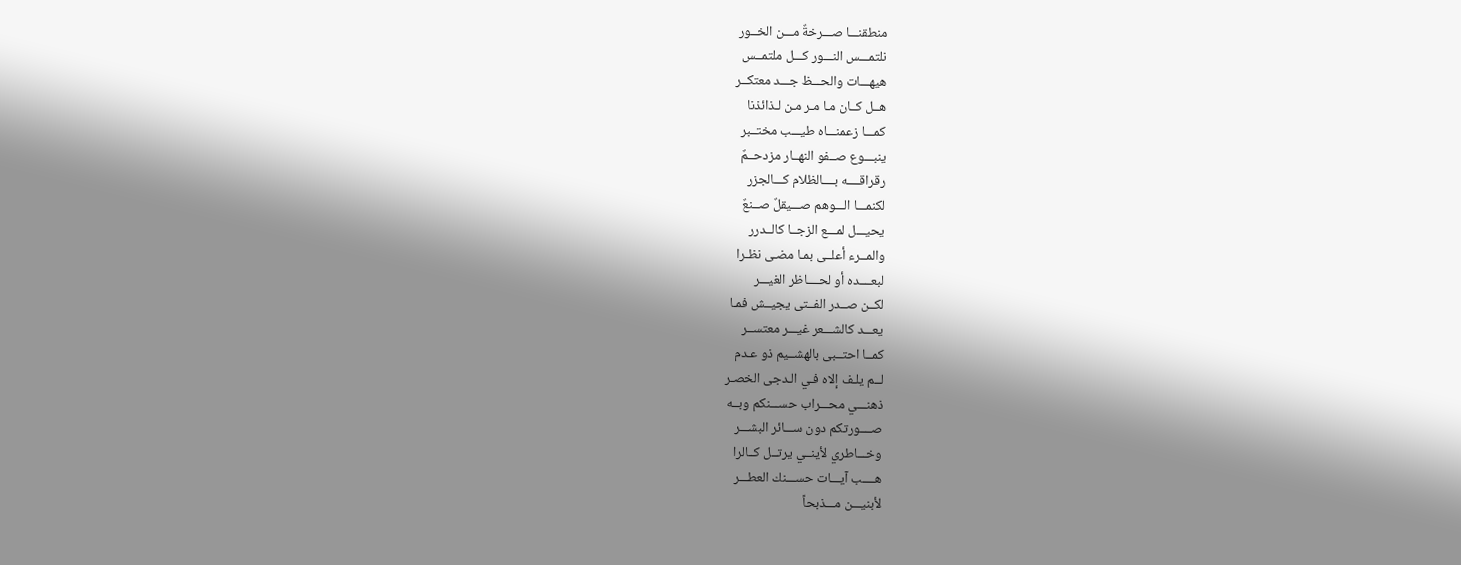منطقنـــا صـــرخةٌ مـــن الخــور
نلتمـــس النـــور كـــل ملتمــس
هيهـــات والحـــظ جـــد معتكــر
هــل كــان مـا مـر مـن لـذائذنا
كمـــا زعمنـــاه طيـــب مختــبر
ينبـــوع صــفو النهــار مزدحــمٌ
رقراقــــه بــــالظلام كـــالجزر
لكنمـــا الـــوهم صـــيقلٌ صــنعٌ
يحيـــل لمـــع الزجــا كالــدرر
والمــرء أعلــى بمـا مضـى نظـرا
لبعــــده أو لحــــاظر الغيـــر
لكــن صــدر الفــتى يجيــش فمـا
يعـــد كالشـــعر غيـــر معتســر
كمــا احتــبى بالهشــيم ذو عـدم
لــم يلـف إلاه فـي الـدجى الخصـر
ذهنـــي محـــراب حســـنكم وبــه
صــــورتكم دون ســـائر البشـــر
وخـــاطري لأينــي يرتــل كــالرا
هــــب آيـــات حســـنك العطـــر
لأبنيـــن مـــذبحاً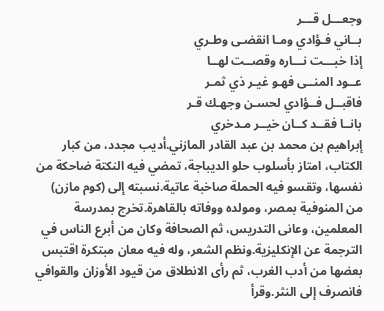وجعـــل قـــر
بــاني فـؤادي ومـا انقضـى وطـري
إذا خبـــت نـــاره وقصــت لهــا
عــود المنــى فهـو غيـر ذي ثمـر
فاقبــل فــؤادي لحسـن وجهـك قـر
بانــا فقــد كــان خيــر مـدخري
إبراهيم بن محمد بن عبد القادر المازني.أديب مجدد، من كبار الكتاب، امتاز بأسلوب حلو الديباجة، تمضي فيه النكتة ضاحكة من نفسها، وتقسو فيه الحملة صاخبة عاتية.نسبته إلى (كوم مازن) من المنوفية بمصر، ومولده ووفاته بالقاهرة.تخرج بمدرسة المعلمين، وعانى التدريس، ثم الصحافة وكان من أبرع الناس في الترجمة عن الإنكليزية.ونظم الشعر، وله فيه معان مبتكرة اقتبس بعضها من أدب الغرب، ثم رأى الانطلاق من قيود الأوزان والقوافي فانصرف إلى النثر.وقرأ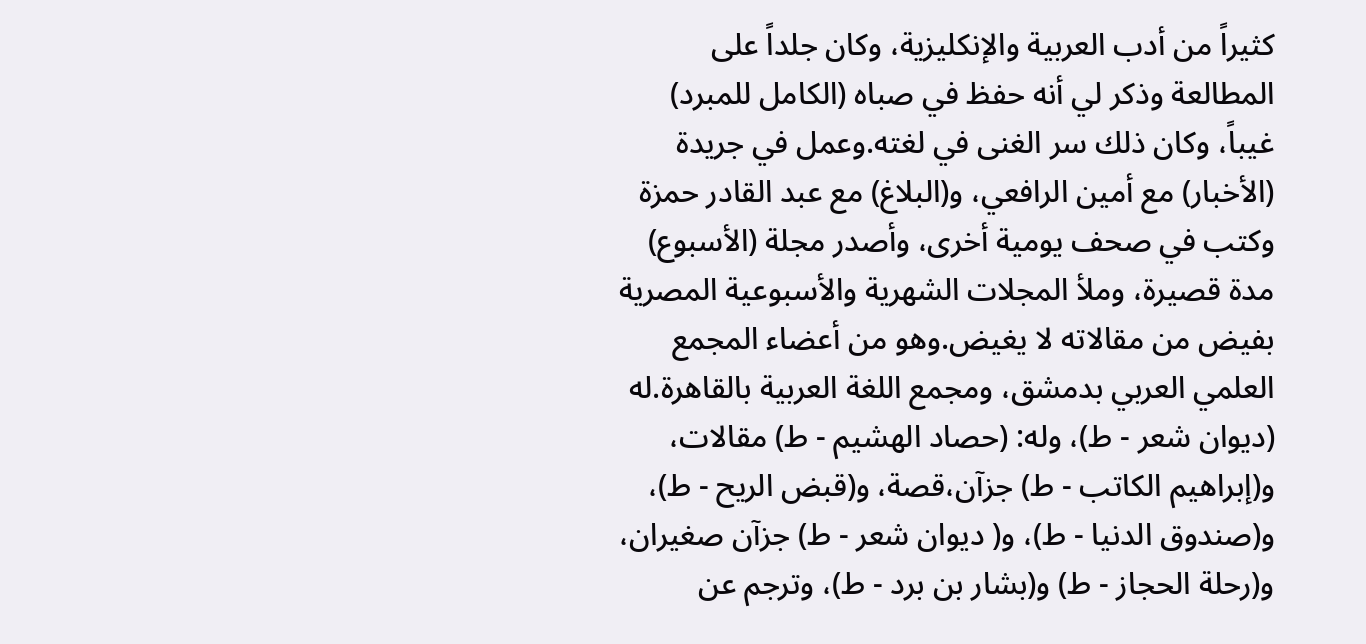كثيراً من أدب العربية والإنكليزية، وكان جلداً على المطالعة وذكر لي أنه حفظ في صباه (الكامل للمبرد) غيباً، وكان ذلك سر الغنى في لغته.وعمل في جريدة (الأخبار) مع أمين الرافعي، و(البلاغ) مع عبد القادر حمزة وكتب في صحف يومية أخرى، وأصدر مجلة (الأسبوع) مدة قصيرة، وملأ المجلات الشهرية والأسبوعية المصرية بفيض من مقالاته لا يغيض.وهو من أعضاء المجمع العلمي العربي بدمشق، ومجمع اللغة العربية بالقاهرة.له (ديوان شعر - ط)، وله: (حصاد الهشيم - ط) مقالات، و(إبراهيم الكاتب - ط) جزآن،قصة، و(قبض الريح - ط)، و(صندوق الدنيا - ط)، و( ديوان شعر - ط) جزآن صغيران، و(رحلة الحجاز - ط) و(بشار بن برد - ط)، وترجم عن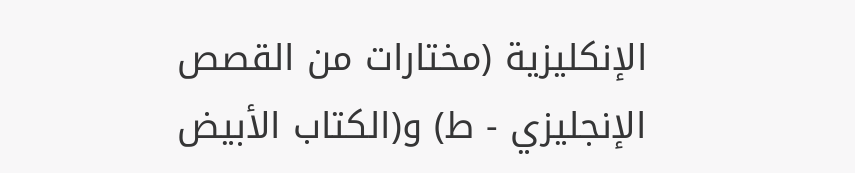الإنكليزية (مختارات من القصص الإنجليزي - ط) و(الكتاب الأبيض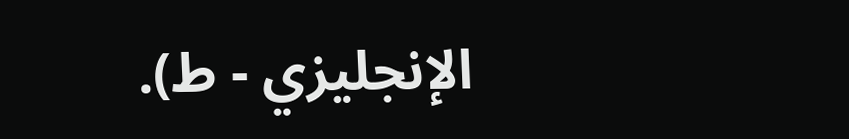الإنجليزي - ط).